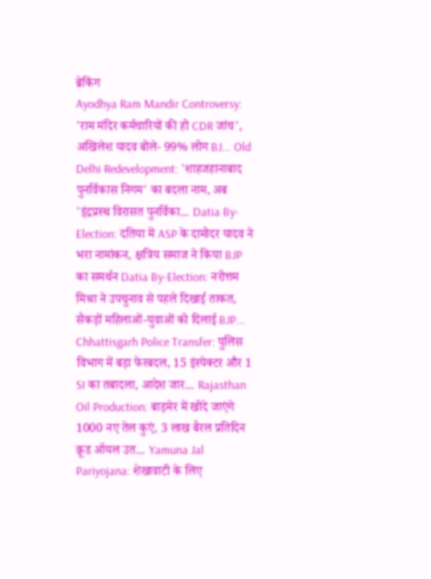ब्रेकिंग
Ayodhya Ram Mandir Controversy: 'राम मंदिर कर्मचारियों की हो CDR जांच', अखिलेश यादव बोले- 99% लोग BJ... Old Delhi Redevelopment: 'शाहजहानाबाद पुनर्विकास निगम' का बदला नाम, अब 'इंद्रप्रस्थ विरासत पुनर्विका... Datia By-Election: दतिया में ASP के दामोदर यादव ने भरा नामांकन, क्षत्रिय समाज ने किया BJP का समर्थन Datia By-Election: नरोत्तम मिश्रा ने उपचुनाव से पहले दिखाई ताकत, सैकड़ों महिलाओं-युवाओं को दिलाई BJP... Chhattisgarh Police Transfer: पुलिस विभाग में बड़ा फेरबदल, 15 इंस्पेक्टर और 1 SI का तबादला, आदेश जार... Rajasthan Oil Production: बाड़मेर में खोदे जाएंगे 1000 नए तेल कुएं, 3 लाख बैरल प्रतिदिन क्रूड ऑयल उत... Yamuna Jal Pariyojana: शेखावाटी के लिए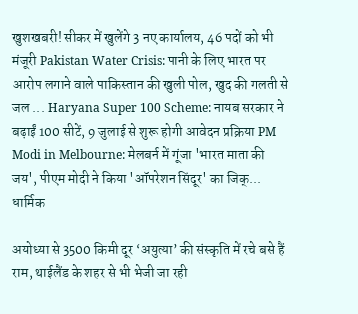खुशखबरी! सीकर में खुलेंगे 3 नए कार्यालय, 46 पदों को भी मंजूरी Pakistan Water Crisis: पानी के लिए भारत पर आरोप लगाने वाले पाकिस्तान की खुली पोल, खुद की गलती से जल ... Haryana Super 100 Scheme: नायब सरकार ने बढ़ाईं 100 सीटें, 9 जुलाई से शुरू होगी आवेदन प्रक्रिया PM Modi in Melbourne: मेलबर्न में गूंजा 'भारत माता की जय', पीएम मोदी ने किया 'ऑपरेशन सिंदूर' का जिक्...
धार्मिक

अयोध्या से 3500 किमी दूर ‘अयुत्या’ की संस्कृति में रचे बसे हैं राम, थाईलैंड के शहर से भी भेजी जा रही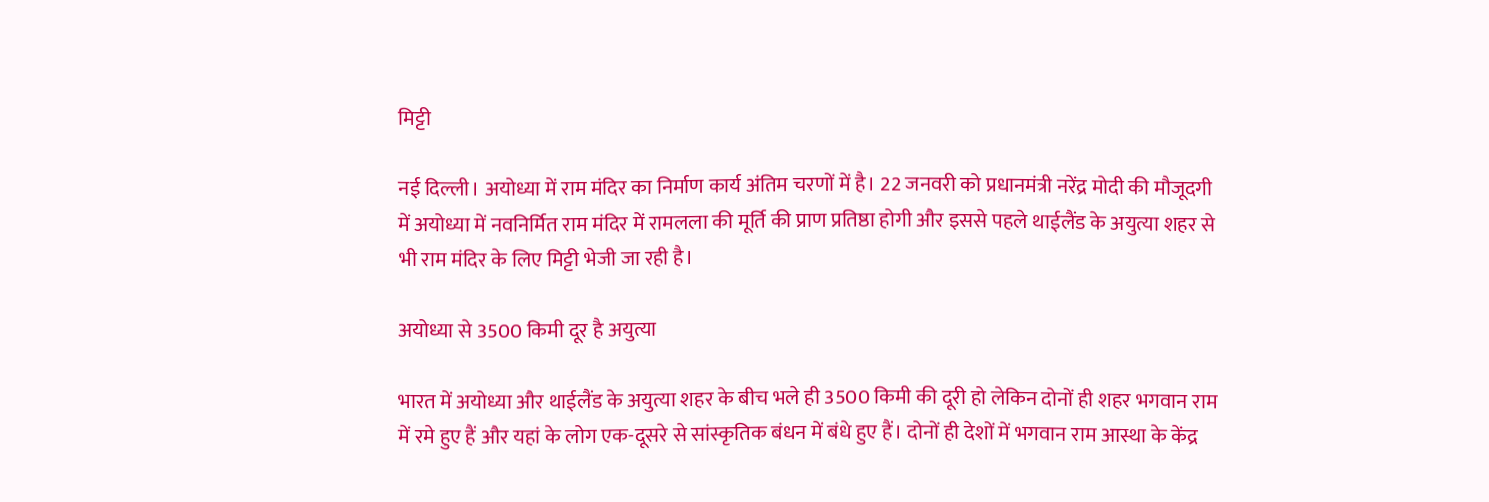मिट्टी

नई दिल्ली। अयोध्या में राम मंदिर का निर्माण कार्य अंतिम चरणों में है। 22 जनवरी को प्रधानमंत्री नरेंद्र मोदी की मौजूदगी में अयोध्या में नवनिर्मित राम मंदिर में रामलला की मूर्ति की प्राण प्रतिष्ठा होगी और इससे पहले थाईलैंड के अयुत्या शहर से भी राम मंदिर के लिए मिट्टी भेजी जा रही है।

अयोध्या से 3500 किमी दूर है अयुत्या

भारत में अयोध्या और थाईलैंड के अयुत्या शहर के बीच भले ही 3500 किमी की दूरी हो लेकिन दोनों ही शहर भगवान राम में रमे हुए हैं और यहां के लोग एक-दूसरे से सांस्कृतिक बंधन में बंधे हुए हैं। दोनों ही देशों में भगवान राम आस्था के केंद्र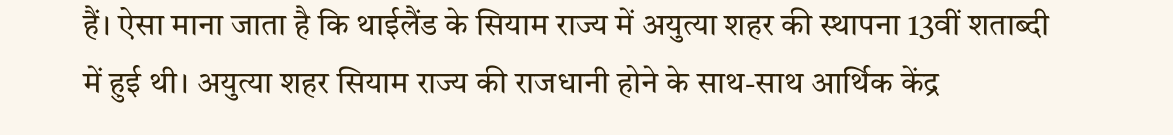हैं। ऐसा माना जाता है कि थाईलैंड के सियाम राज्य में अयुत्या शहर की स्थापना 13वीं शताब्दी में हुई थी। अयुत्या शहर सियाम राज्य की राजधानी होने के साथ-साथ आर्थिक केंद्र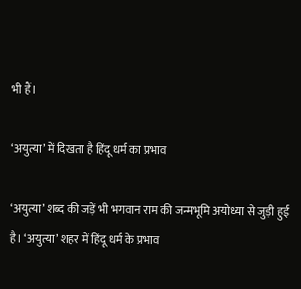भी हैं।

‘अयुत्या’ में दिखता है हिंदू धर्म का प्रभाव

‘अयुत्या’ शब्द की जड़ें भी भगवान राम की जन्मभूमि अयोध्या से जुड़ी हुई है। ‘अयुत्या’ शहर में हिंदू धर्म के प्रभाव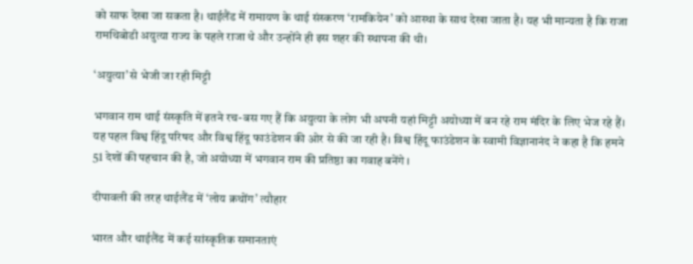को साफ देखा जा सकता है। थाईलैंड में रामायण के थाई संस्करण ‘रामकियेन’ को आस्था के साथ देखा जाता है। यह भी मान्यता है कि राजा रामथिबोडी अयुत्या राज्य के पहले राजा थे और उन्होंने ही इस शहर की स्थापना की थी।

‘अयुत्या’ से भेजी जा रही मिट्टी

भगवान राम थाई संस्कृति में इतने रच-बस गए हैं कि अयुत्या के लोग भी अपनी यहां मिट्टी अयोध्या में बन रहे राम मंदिर के लिए भेज रहे हैं। यह पहल विश्व हिंदू परिषद और विश्व हिंदू फाउंडेशन की ओर से की जा रही है। विश्व हिंदू फाउंडेशन के स्वामी विज्ञानानंद ने कहा है कि हमने 51 देशों की पहचान की है, जो अयोध्या में भगवान राम की प्रतिष्ठा का गवाह बनेंगे ।

दीपावली की तरह थाईलैंड में ‘लोय क्रथोंग’ त्यौहार

भारत और थाईलैंड में कई सांस्कृतिक समानताएं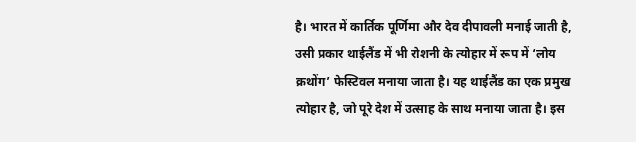है। भारत में कार्तिक पूर्णिमा और देव दीपावली मनाई जाती है, उसी प्रकार थाईलैंड में भी रोशनी के त्योहार में रूप में ‘लोय क्रथोंग’ फेस्टिवल मनाया जाता है। यह थाईलैंड का एक प्रमुख त्योहार है, जो पूरे देश में उत्साह के साथ मनाया जाता है। इस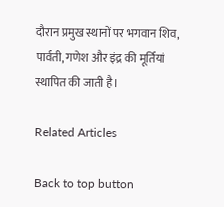दौरान प्रमुख स्थानों पर भगवान शिव, पार्वती, गणेश और इंद्र की मूर्तियां स्थापित की जाती है।

Related Articles

Back to top button